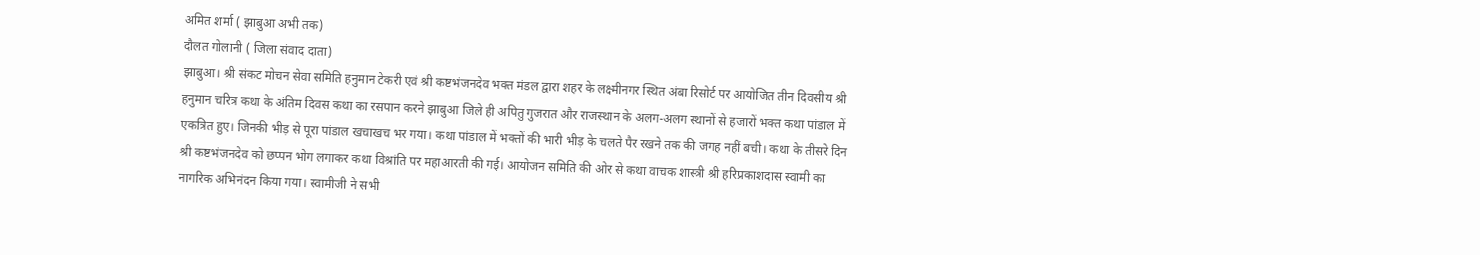अमित शर्मा ( झाबुआ अभी तक)
दौलत गोलानी ( जिला संवाद दाता)
झाबुआ। श्री संकट मोचन सेवा समिति हनुमान टेकरी एवं श्री कष्टभंजनदेव भक्त मंडल द्वारा शहर के लक्ष्मीनगर स्थित अंबा रिसोर्ट पर आयोजित तीन दिवसीय श्री हनुमान चरित्र कथा के अंतिम दिवस कथा का रसपान करने झाबुआ जिले ही अपितु गुजरात और राजस्थान के अलग-अलग स्थानों से हजारों भक्त कथा पांडाल में एकत्रित हुए। जिनकी भीड़ से पूरा पांडाल खचाखच भर गया। कथा पांडाल में भक्तों की भारी भीड़ के चलते पैर रखने तक की जगह नहीं बची। कथा के तीसरे दिन श्री कष्टभंजनदेव को छप्पन भोग लगाकर कथा विश्रांति पर महाआरती की गई। आयोजन समिति की ओर से कथा वाचक शास्त्री श्री हरिप्रकाशदास स्वामी का नागरिक अभिनंदन किया गया। स्वामीजी ने सभी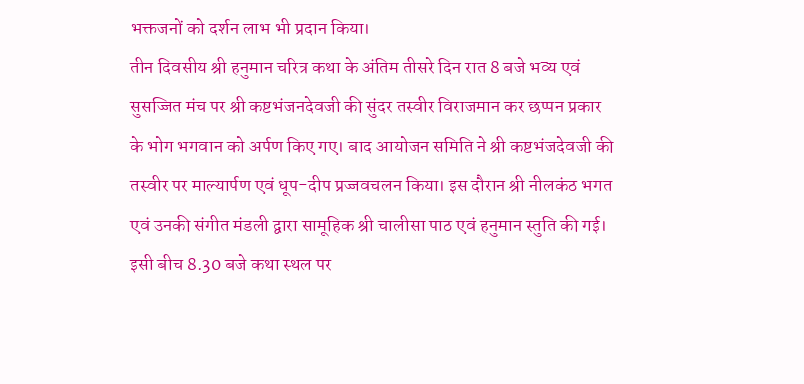भक्तजनों को दर्शन लाभ भी प्रदान किया।
तीन दिवसीय श्री हनुमान चरित्र कथा के अंतिम तीसरे दिन रात 8 बजे भव्य एवं सुसज्जित मंच पर श्री कष्टभंजनदेवजी की सुंदर तस्वीर विराजमान कर छप्पन प्रकार के भोग भगवान को अर्पण किए गए। बाद आयोजन समिति ने श्री कष्टभंजदेवजी की तस्वीर पर माल्यार्पण एवं धूप-दीप प्रज्जवचलन किया। इस दौरान श्री नीलकंठ भगत एवं उनकी संगीत मंडली द्वारा सामूहिक श्री चालीसा पाठ एवं हनुमान स्तुति की गई।
इसी बीच 8.30 बजे कथा स्थल पर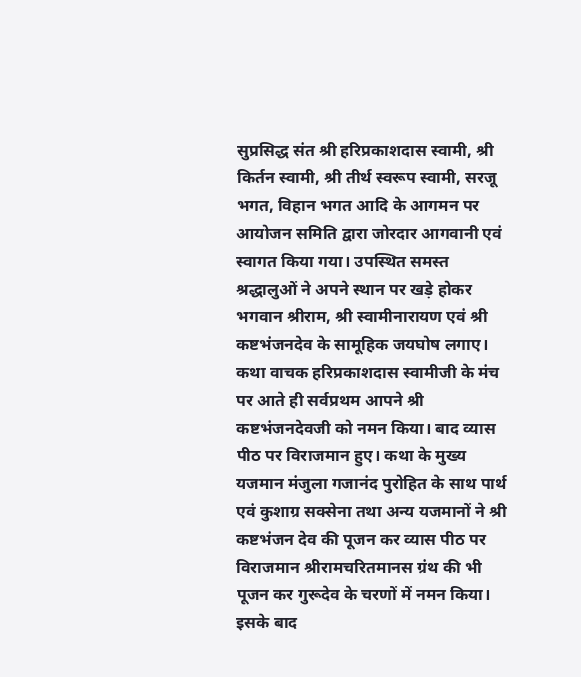सुप्रसिद्ध संत श्री हरिप्रकाशदास स्वामी, श्री किर्तन स्वामी, श्री तीर्थ स्वरूप स्वामी, सरजू भगत, विहान भगत आदि के आगमन पर आयोजन समिति द्वारा जोरदार आगवानी एवं स्वागत किया गया। उपस्थित समस्त श्रद्धालुओं ने अपने स्थान पर खड़े होकर भगवान श्रीराम, श्री स्वामीनारायण एवं श्री कष्टभंजनदेव के सामूहिक जयघोष लगाए। कथा वाचक हरिप्रकाशदास स्वामीजी के मंच पर आते ही सर्वप्रथम आपने श्री कष्टभंजनदेवजी को नमन किया। बाद व्यास पीठ पर विराजमान हुए। कथा के मुख्य यजमान मंजुला गजानंद पुरोहित के साथ पार्थ एवं कुशाग्र सक्सेना तथा अन्य यजमानों ने श्री कष्टभंजन देव की पूजन कर व्यास पीठ पर विराजमान श्रीरामचरितमानस ग्रंथ की भी पूजन कर गुरूदेव के चरणों में नमन किया। इसके बाद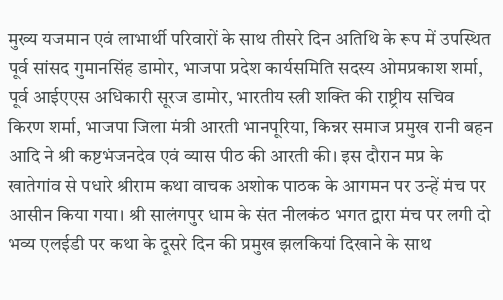मुख्य यजमान एवं लाभार्थी परिवारों के साथ तीसरे दिन अतिथि के रूप में उपस्थित पूर्व सांसद गुमानसिंह डामोर, भाजपा प्रदेश कार्यसमिति सदस्य ओमप्रकाश शर्मा, पूर्व आईएएस अधिकारी सूरज डामोर, भारतीय स्त्री शक्ति की राष्ट्रीय सचिव किरण शर्मा, भाजपा जिला मंत्री आरती भानपूरिया, किन्नर समाज प्रमुख रानी बहन आदि ने श्री कष्टभंजनदेव एवं व्यास पीठ की आरती की। इस दौरान मप्र के खातेगांव से पधारे श्रीराम कथा वाचक अशोक पाठक के आगमन पर उन्हें मंच पर आसीन किया गया। श्री सालंगपुर धाम के संत नीलकंठ भगत द्वारा मंच पर लगी दो भव्य एलईडी पर कथा के दूसरे दिन की प्रमुख झलकियां दिखाने के साथ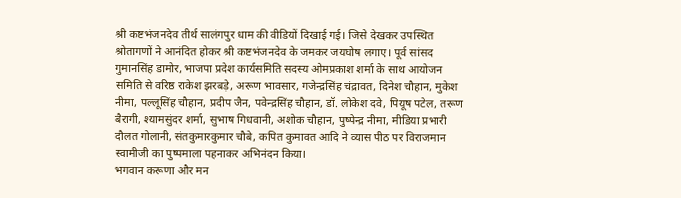श्री कष्टभंजनदेव तीर्थ सालंगपुर धाम की वीडियों दिखाई गई। जिसे देखकर उपस्थित श्रोतागणों ने आनंदित होकर श्री कष्टभंजनदेव के जमकर जयघोष लगाए। पूर्व सांसद गुमानसिंह डामोर, भाजपा प्रदेश कार्यसमिति सदस्य ओमप्रकाश शर्मा के साथ आयोजन समिति से वरिष्ठ राकेश झरबड़े, अरूण भावसार, गजेन्द्रसिंह चंद्रावत, दिनेश चौहान, मुकेश नीमा, पल्लूसिंह चौहान, प्रदीप जैन, पवेन्द्रसिंह चौहान, डॉ. लोकेश दवे, पियूष पटेल, तरूण बैरागी, श्यामसुंदर शर्मा, सुभाष गिधवानी, अशोक चौहान, पुष्पेन्द्र नीमा, मीडिया प्रभारी दौलत गोलानी, संतकुमारकुमार चौबे, कपित कुमावत आदि ने व्यास पीठ पर विराजमान स्वामीजी का पुष्पमाला पहनाकर अभिनंदन किया।
भगवान करूणा और मन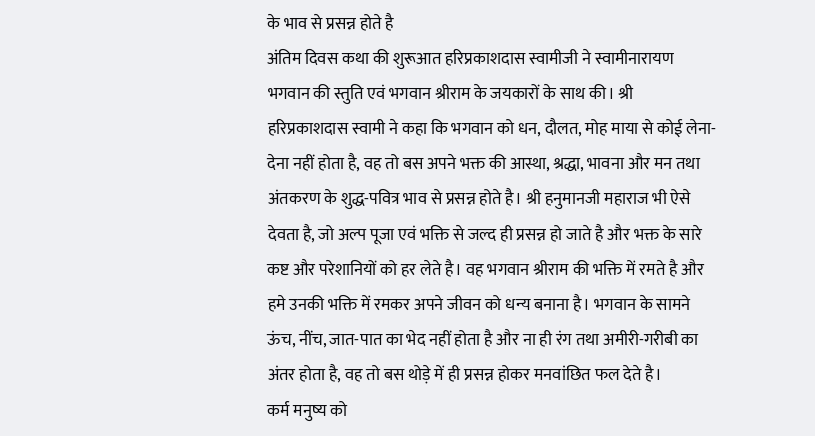के भाव से प्रसन्न होते है
अंतिम दिवस कथा की शुरूआत हरिप्रकाशदास स्वामीजी ने स्वामीनारायण भगवान की स्तुति एवं भगवान श्रीराम के जयकारों के साथ की। श्री हरिप्रकाशदास स्वामी ने कहा कि भगवान को धन, दौलत, मोह माया से कोई लेना-देना नहीं होता है, वह तो बस अपने भक्त की आस्था, श्रद्धा, भावना और मन तथा अंतकरण के शुद्ध-पवित्र भाव से प्रसन्न होते है। श्री हनुमानजी महाराज भी ऐसे देवता है, जो अल्प पूजा एवं भक्ति से जल्द ही प्रसन्न हो जाते है और भक्त के सारे कष्ट और परेशानियों को हर लेते है। वह भगवान श्रीराम की भक्ति में रमते है और हमे उनकी भक्ति में रमकर अपने जीवन को धन्य बनाना है। भगवान के सामने ऊंच, नींच, जात-पात का भेद नहीं होता है और ना ही रंग तथा अमीरी-गरीबी का अंतर होता है, वह तो बस थोड़े में ही प्रसन्न होकर मनवांछित फल देते है।
कर्म मनुष्य को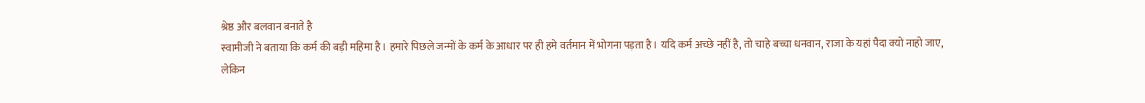श्रेष्ठ और बलवान बनाते है
स्वामीजी ने बताया कि कर्म की बड़ी महिमा है। हमारे पिछले जन्मों के कर्म के आधार पर ही हमे वर्तमान में भोगना पड़ता है। यदि कर्म अच्छे नहीं है, तो चाहे बच्चा धनवान, राजा के यहां पैदा क्यो नाहो जाए, लेकिन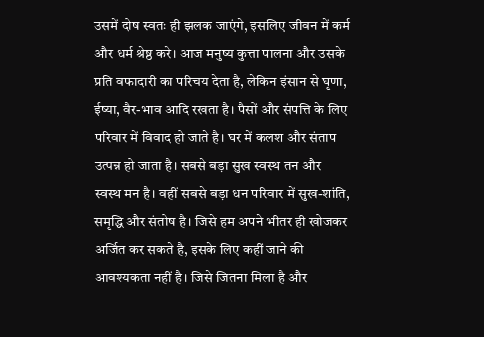उसमें दोष स्वतः ही झलक जाएंगे, इसलिए जीवन में कर्म और धर्म श्रेष्ठ करे। आज मनुष्य कुत्ता पालना और उसके प्रति वफादारी का परिचय देता है, लेकिन इंसान से घृणा, ईष्या, वैर-भाव आदि रखता है। पैसों और संपत्ति के लिए परिवार में विवाद हो जाते है। घर में कलश और संताप उत्पन्न हो जाता है। सबसे बड़ा सुख स्वस्थ तन और स्वस्थ मन है। वहीं सबसे बड़ा धन परिवार में सुख-शांति, समृद्धि और संतोष है। जिसे हम अपने भीतर ही खोजकर अर्जित कर सकते है, इसके लिए कहीं जाने की आवश्यकता नहीं है। जिसे जितना मिला है और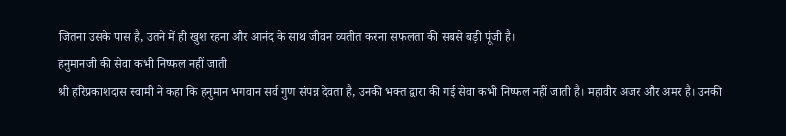जितना उसके पास है, उतने में ही खुश रहना और आनंद के साथ जीवन व्यतीत करना सफलता की सबसे बड़ी पूंजी है।
हनुमानजी की सेवा कभी निष्फल नहीं जाती
श्री हरिप्रकाशदास स्वामी ने कहा कि हनुमान भगवान सर्व गुण संपन्न देवता है, उनकी भक्त द्वारा की गई सेवा कभी निष्फल नहीं जाती है। महावीर अजर और अमर है। उनकी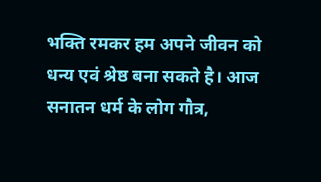भक्ति रमकर हम अपने जीवन को धन्य एवं श्रेष्ठ बना सकते है। आज सनातन धर्म के लोग गौत्र,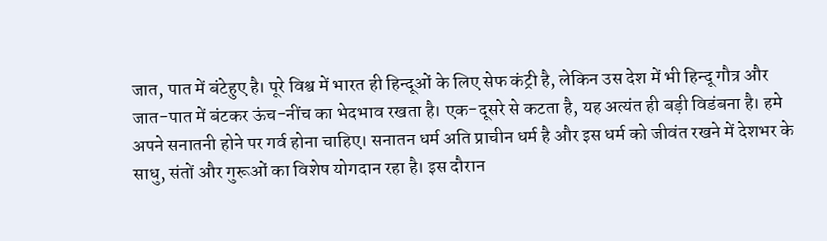जात, पात में बंटेहुए है। पूरे विश्व में भारत ही हिन्दूओं के लिए सेफ कंट्री है, लेकिन उस देश में भी हिन्दू गौत्र और जात-पात में बंटकर ऊंच-नींच का भेदभाव रखता है। एक-दूसरे से कटता है, यह अत्यंत ही बड़ी विडंबना है। हमे अपने सनातनी होने पर गर्व होना चाहिए। सनातन धर्म अति प्राचीन धर्म है और इस धर्म को जीवंत रखने में देशभर के साधु, संतों और गुरूओं का विशेष योगदान रहा है। इस दौरान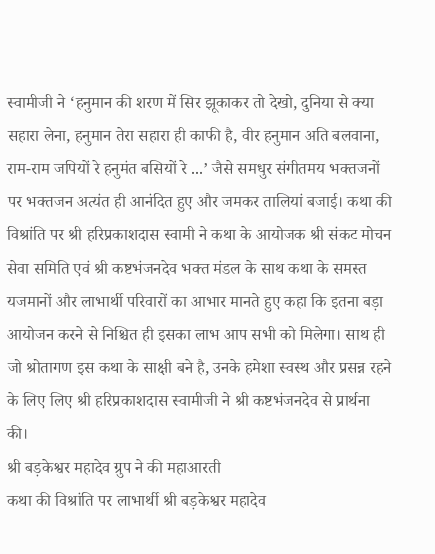स्वामीजी ने ‘हनुमान की शरण में सिर झूकाकर तो देखो, दुनिया से क्या सहारा लेना, हनुमान तेरा सहारा ही काफी है, वीर हनुमान अति बलवाना, राम-राम जपियों रे हनुमंत बसियों रे ...’ जैसे समधुर संगीतमय भक्तजनों पर भक्तजन अत्यंत ही आनंदित हुए और जमकर तालियां बजाई। कथा की विश्रांति पर श्री हरिप्रकाशदास स्वामी ने कथा के आयोजक श्री संकट मोचन सेवा समिति एवं श्री कष्टभंजनदेव भक्त मंडल के साथ कथा के समस्त यजमानों और लाभार्थी परिवारों का आभार मानते हुए कहा कि इतना बड़ा आयोजन करने से निश्चित ही इसका लाभ आप सभी को मिलेगा। साथ ही जो श्रोतागण इस कथा के साक्षी बने है, उनके हमेशा स्वस्थ और प्रसन्न रहने के लिए लिए श्री हरिप्रकाशदास स्वामीजी ने श्री कष्टभंजनदेव से प्रार्थना की।
श्री बड़केश्वर महादेव ग्रुप ने की महाआरती
कथा की विश्रांति पर लाभार्थी श्री बड़केश्वर महादेव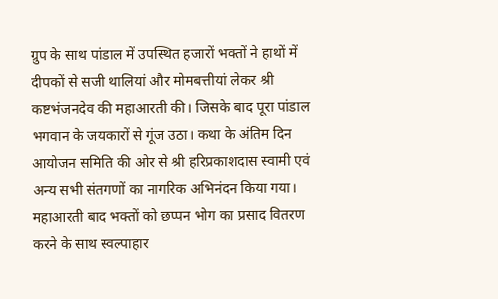ग्रुप के साथ पांडाल में उपस्थित हजारों भक्तों ने हाथों में दीपकों से सजी थालियां और मोमबत्तीयां लेकर श्री कष्टभंजनदेव की महाआरती की। जिसके बाद पूरा पांडाल भगवान के जयकारों से गूंज उठा। कथा के अंतिम दिन आयोजन समिति की ओर से श्री हरिप्रकाशदास स्वामी एवं अन्य सभी संतगणों का नागरिक अभिनंदन किया गया। महाआरती बाद भक्तों को छप्पन भोग का प्रसाद वितरण करने के साथ स्वल्पाहार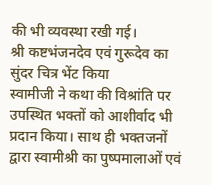की भी व्यवस्था रखी गई।
श्री कष्टभंजनदेव एवं गुरूदेव का सुंदर चित्र भेंट किया
स्वामीजी ने कथा की विश्रांति पर उपस्थित भक्तों को आशीर्वाद भी प्रदान किया। साथ ही भक्तजनों द्वारा स्वामीश्री का पुष्पमालाओं एवं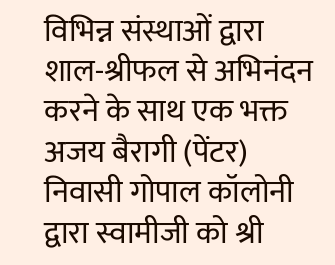विभिन्न संस्थाओं द्वारा शाल-श्रीफल से अभिनंदन करने के साथ एक भक्त अजय बैरागी (पेंटर) निवासी गोपाल कॉलोनी द्वारा स्वामीजी को श्री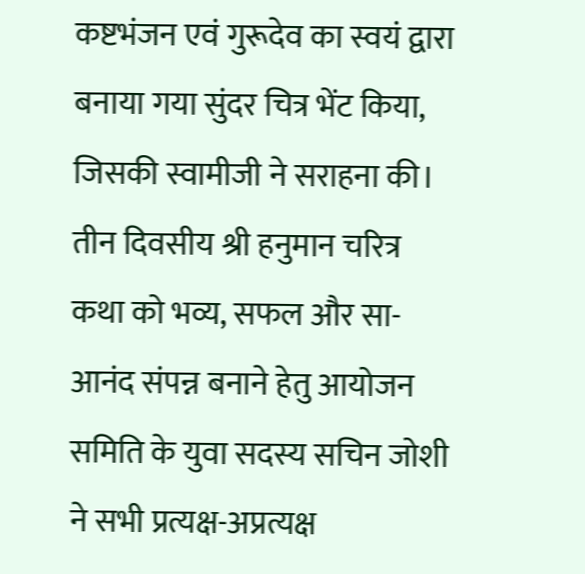कष्टभंजन एवं गुरूदेव का स्वयं द्वारा बनाया गया सुंदर चित्र भेंट किया, जिसकी स्वामीजी ने सराहना की। तीन दिवसीय श्री हनुमान चरित्र कथा को भव्य, सफल और सा-आनंद संपन्न बनाने हेतु आयोजन समिति के युवा सदस्य सचिन जोशी ने सभी प्रत्यक्ष-अप्रत्यक्ष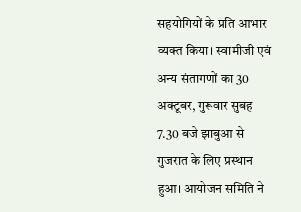सहयोगियों के प्रति आभार व्यक्त किया। स्वामीजी एवं अन्य संतागणों का 30 अक्टूबर, गुरूवार सुबह 7.30 बजे झाबुआ से गुजरात के लिए प्रस्थान हुआ। आयोजन समिति ने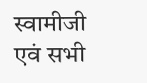स्वामीजी एवं सभी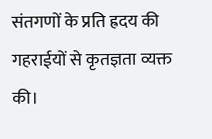संतगणों के प्रति ह्रदय की गहराईयों से कृतज्ञता व्यक्त की।